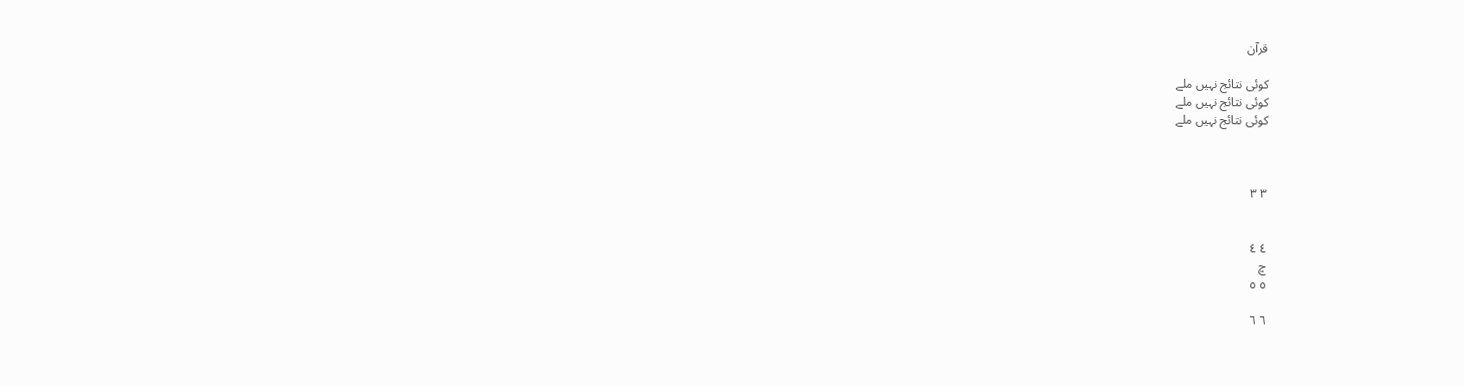قرآن

کوئی نتائج نہیں ملے
کوئی نتائج نہیں ملے
کوئی نتائج نہیں ملے



٣ ٣


٤ ٤
ڇ
٥ ٥

٦ ٦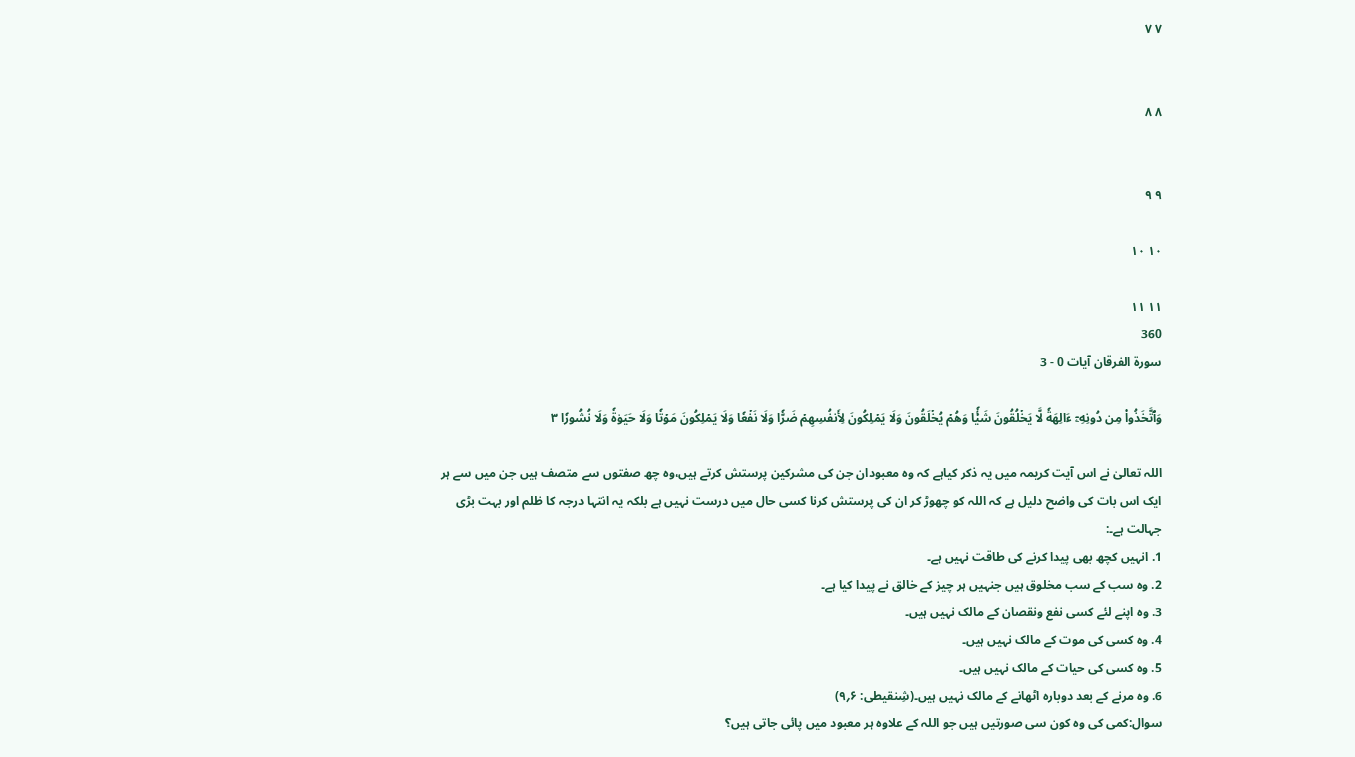٧ ٧


٨ ٨


٩ ٩

١٠ ١٠

١١ ١١
360
سورۃ الفرقان آیات 0 - 3

وَٱتَّخَذُواْ مِن دُونِهِۦٓ ءَالِهَةٗ لَّا يَخۡلُقُونَ شَيۡٔٗا وَهُمۡ يُخۡلَقُونَ وَلَا يَمۡلِكُونَ لِأَنفُسِهِمۡ ضَرّٗا وَلَا نَفۡعٗا وَلَا يَمۡلِكُونَ مَوۡتٗا وَلَا حَيَوٰةٗ وَلَا نُشُورٗا ٣

اللہ تعالیٰ نے اس آیت کریمہ میں یہ ذکر کیاہے کہ وہ معبودان جن کی مشرکین پرستش کرتے ہیں،وہ چھ صفتوں سے متصف ہیں جن میں سے ہر ایک اس بات کی واضح دلیل ہے کہ اللہ کو چھوڑ کر ان کی پرستش کرنا کسی حال میں درست نہیں ہے بلکہ یہ انتہا درجہ کا ظلم اور بہت بڑی جہالت ہے۔:
1. انہیں کچھ بھی پیدا کرنے کی طاقت نہیں ہے۔
2. وہ سب کے سب مخلوق ہیں جنہیں ہر چیز کے خالق نے پیدا کیا ہے۔
3. وہ اپنے لئے کسی نفع ونقصان کے مالک نہیں ہیں۔
4. وہ کسی کی موت کے مالک نہیں ہیں۔
5. وہ کسی کی حیات کے مالک نہیں ہیں۔
6. وہ مرنے کے بعد دوبارہ اٹھانے کے مالک نہیں ہیں۔(شِنقیطی: ۶؍۹)
سوال:کمی کی وہ کون سی صورتیں ہیں جو اللہ کے علاوہ ہر معبود میں پائی جاتی ہیں؟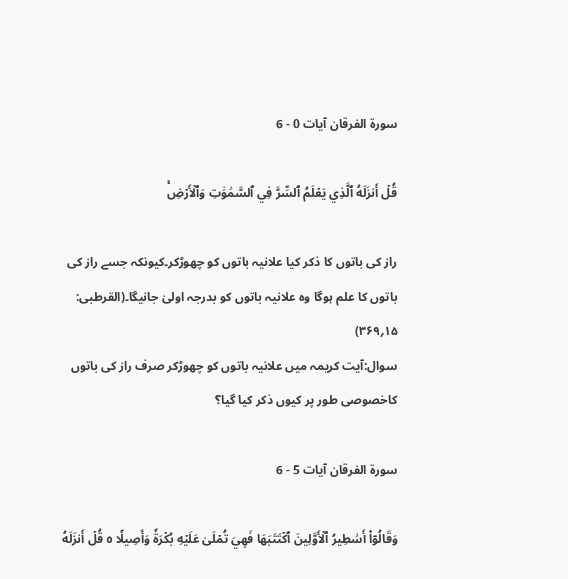سورۃ الفرقان آیات 0 - 6

قُلۡ أَنزَلَهُ ٱلَّذِي يَعۡلَمُ ٱلسِّرَّ فِي ٱلسَّمَٰوَٰتِ وَٱلۡأَرۡضِۚ

راز کی باتوں کا ذکر کیا علانیہ باتوں کو چھوڑکر۔کیونکہ جسے راز کی باتوں کا علم ہوگا وہ علانیہ باتوں کو بدرجہ اولیٰ جانیگا۔(القرطبی: ۱۵؍۳۶۹)
سوال:آیت کریمہ میں علانیہ باتوں کو چھوڑکر صرف راز کی باتوں کاخصوصی طور پر کیوں ذکر کیا گیا؟

سورۃ الفرقان آیات 5 - 6

وَقَالُوٓاْ أَسَٰطِيرُ ٱلۡأَوَّلِينَ ٱكۡتَتَبَهَا فَهِيَ تُمۡلَىٰ عَلَيۡهِ بُكۡرَةٗ وَأَصِيلٗا ٥ قُلۡ أَنزَلَهُ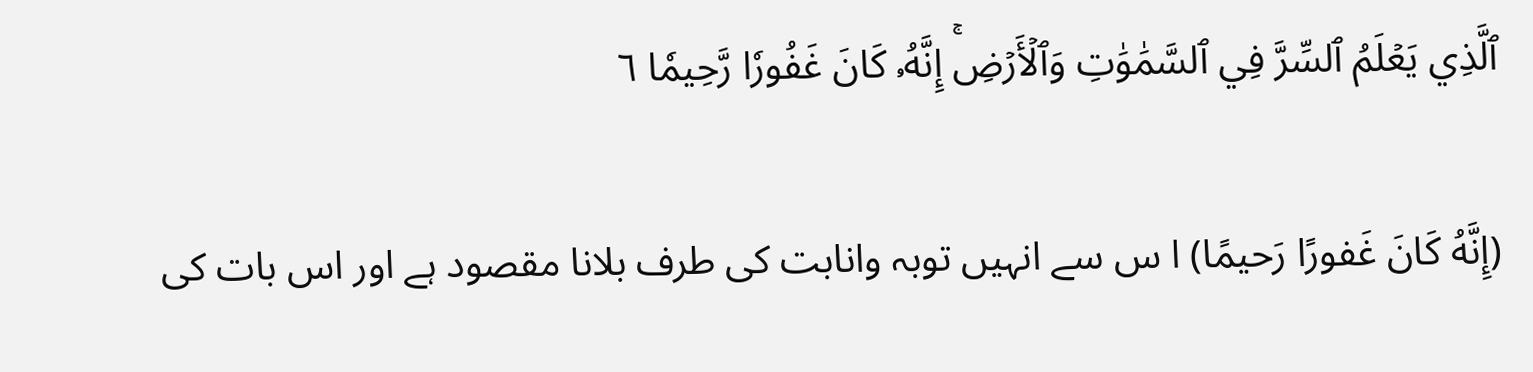ٱلَّذِي يَعۡلَمُ ٱلسِّرَّ فِي ٱلسَّمَٰوَٰتِ وَٱلۡأَرۡضِۚ إِنَّهُۥ كَانَ غَفُورٗا رَّحِيمٗا ٦

(إِنَّهُ كَانَ غَفورًا رَحيمًا) ا س سے انہیں توبہ وانابت کی طرف بلانا مقصود ہے اور اس بات کی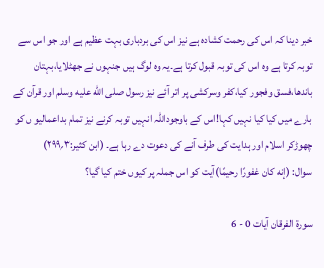خبر دینا کہ اس کی رحمت کشادہ ہے نیز اس کی بردباری بہت عظیم ہے اور جو اس سے توبہ کرتا ہے وہ اس کی توبہ قبول کرتا ہے۔یہ وہ لوگ ہیں جنہوں نے جھٹلایا،بہتان باندھا،فسق وفجور کیا،کفر وسرکشی پر اتر آئے نیز رسول صلى الله عليه وسلم اور قرآن کے بارے میں کیا کیا نہیں کہا!اس کے باوجوداللہ انہیں توبہ کرنے نیز تمام بداعمالیو ں کو چھوڑکر اسلام اور ہدایت کی طرف آنے کی دعوت دے رہا ہے۔ (ابن کثیر:۳؍۲۹۹)
سوال: (إنه كان غفورًا رحيمًا)آیت کو اس جملہ پر کیوں ختم کیا گیا؟

سورۃ الفرقان آیات 0 - 6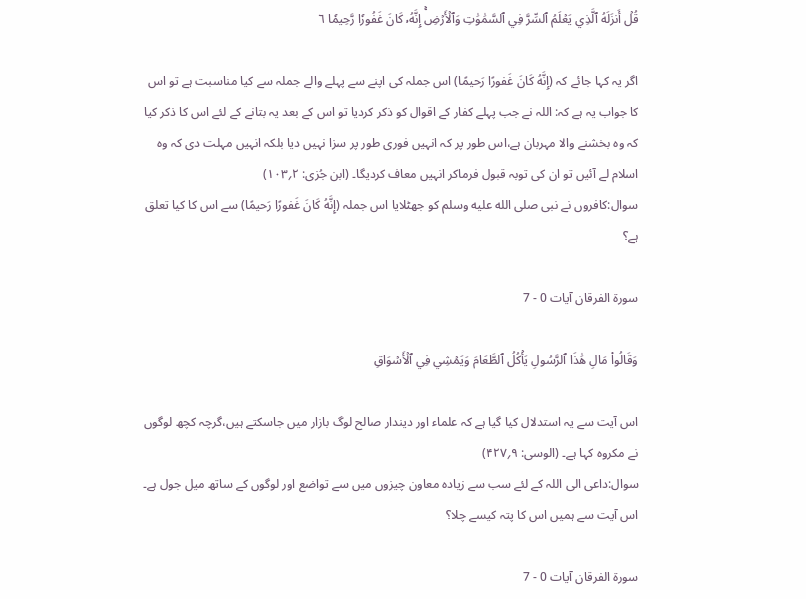قُلۡ أَنزَلَهُ ٱلَّذِي يَعۡلَمُ ٱلسِّرَّ فِي ٱلسَّمَٰوَٰتِ وَٱلۡأَرۡضِۚ إِنَّهُۥ كَانَ غَفُورٗا رَّحِيمٗا ٦

اگر یہ کہا جائے کہ (إِنَّهُ كَانَ غَفورًا رَحيمًا) اس جملہ کی اپنے سے پہلے والے جملہ سے کیا مناسبت ہے تو اس کا جواب یہ ہے کہ: اللہ نے جب پہلے کفار کے اقوال کو ذکر کردیا تو اس کے بعد یہ بتانے کے لئے اس کا ذکر کیا کہ وہ بخشنے والا مہربان ہے،اس طور پر کہ انہیں فوری طور پر سزا نہیں دیا بلکہ انہیں مہلت دی کہ وہ اسلام لے آئیں تو ان کی توبہ قبول فرماکر انہیں معاف کردیگا۔ (ابن جُزی: ۲؍۱۰۳)
سوال:کافروں نے نبی صلى الله عليه وسلم کو جھٹلایا اس جملہ (إِنَّهُ كَانَ غَفورًا رَحيمًا) سے اس کا کیا تعلق ہے؟

سورۃ الفرقان آیات 0 - 7

وَقَالُواْ مَالِ هَٰذَا ٱلرَّسُولِ يَأۡكُلُ ٱلطَّعَامَ وَيَمۡشِي فِي ٱلۡأَسۡوَاقِ

اس آیت سے یہ استدلال کیا گیا ہے کہ علماء اور دیندار صالح لوگ بازار میں جاسکتے ہیں،گرچہ کچھ لوگوں نے مکروہ کہا ہے۔ (الوسی: ۹؍۴۲۷)
سوال:داعی الی اللہ کے لئے سب سے زیادہ معاون چیزوں میں سے تواضع اور لوگوں کے ساتھ میل جول ہے۔ اس آیت سے ہمیں اس کا پتہ کیسے چلا؟

سورۃ الفرقان آیات 0 - 7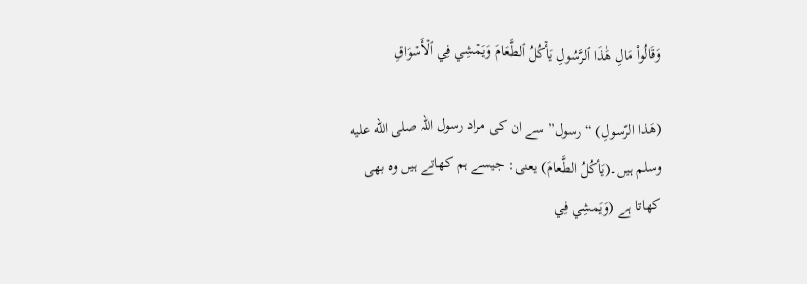وَقَالُواْ مَالِ هَٰذَا ٱلرَّسُولِ يَأۡكُلُ ٱلطَّعَامَ وَيَمۡشِي فِي ٱلۡأَسۡوَاقِ

(هَذا الرّسولِ) “رسول” سے ان کی مراد رسول اللہ صلى الله عليه وسلم ہیں۔(يَأكُلُ الطَّعامَ) یعنی: جیسے ہم کھاتے ہیں وہ بھی کھاتا ہے (وَيَمشِي فِي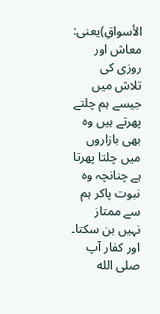الأسواقِ)یعنی: معاش اور روزی کی تلاش میں جیسے ہم چلتے پھرتے ہیں وہ بھی بازاروں میں چلتا پھرتا ہے چنانچہ وہ نبوت پاکر ہم سے ممتاز نہیں بن سکتا۔
اور کفار آپ صلى الله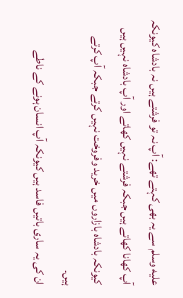عليه وسلم سے یہ بھی کہتے تھے: آپ نہ تو فرشتے ہیں نہ بادشاہ کیونکہ آپ کھانا کھاتے ہیں جبکہ فرشتے نہیں کھاتے اور آپ بادشاہ نہیں ہیں کیونکہ بادشاہ بازاروں میں خرید وفروخت نہیں کرتے جبکہ آپ کرتے ہیں۔
ان کی یہ ساری باتیں فاسد ہیں کیونکہ آپ انسان ہونے کے ناطے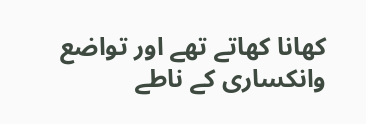کھانا کھاتے تھے اور تواضع وانکساری کے ناطے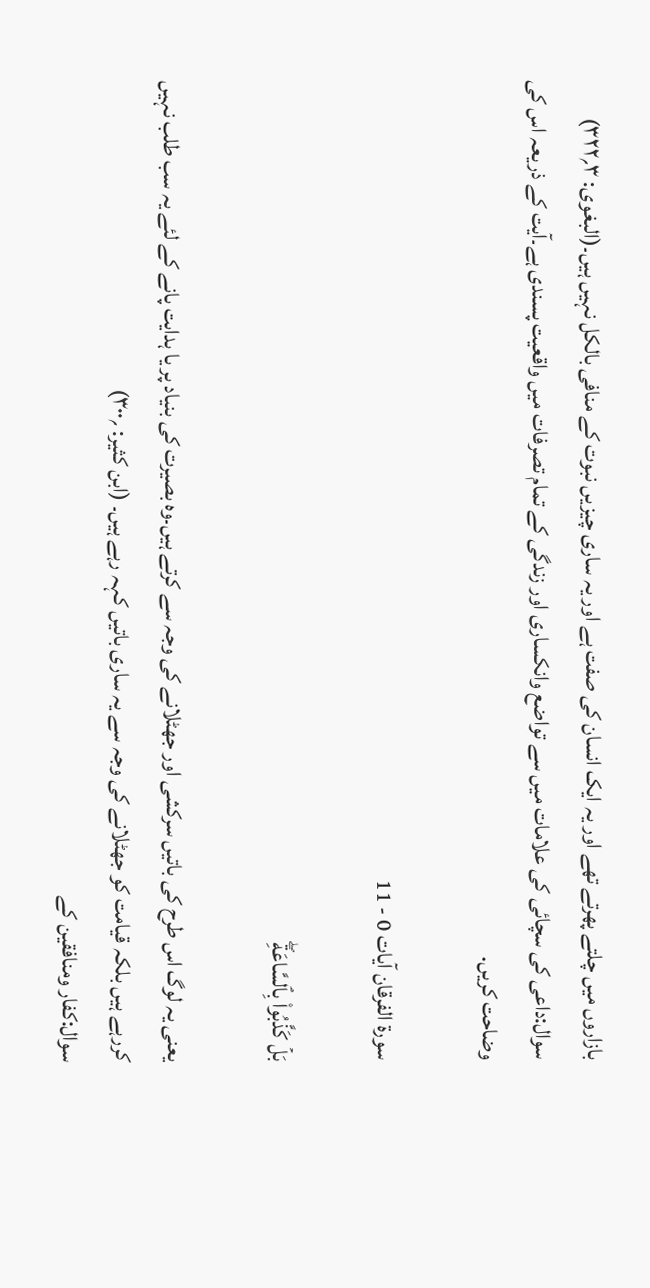بازاروں میں چلتے پھرتے تھے اور یہ ایک انسان کی صفت ہے اور یہ ساری چیزیں نبوت کے منافی بالکل نہیں ہیں۔(البغوی: ۳؍۳۲۲)
سوال:داعی کی سچائی کی علامات میں سے تواضع وانکساری اور زندگی کے تمام تصرفات میں واقعیت پسندی ہے۔آیت کے ذریعہ اس کی وضاحت کریں.

سورۃ الفرقان آیات 0 - 11

بَلۡ كَذَّبُواْ بِٱلسَّاعَةِۖ

یعنی یہ لوگ اس طرح کی باتیں سرکشی اور جھٹلانے کی وجہ سے کرتے ہیں۔وہ بصیرت کی بنیاد پر یا ہدایت پانے کے لئے یہ سب طلب نہیں کررہے ہیں بلکہ قیامت کو جھٹلانے کی وجہ سے یہ ساری باتیں کہہ رہے ہیں۔ (ابن کثیر: ؍۳۰۰)
سوال:کفار ومنافقین کے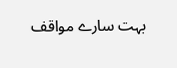بہت سارے مواقف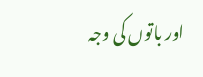اور باتوں کی وجہ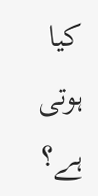کیا ہوتی ہے؟